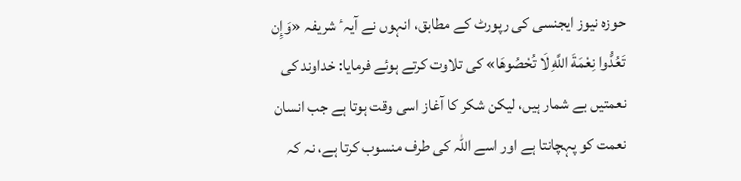حوزہ نیوز ایجنسی کی رپورٹ کے مطابق، انہوں نے آیہٴ شریفہ «وَإِن تَعُدُّوا نِعْمَةَ اللَّهِ لَا تُحْصُوهَا» کی تلاوت کرتے ہوئے فرمایا: خداوند کی نعمتیں بے شمار ہیں، لیکن شکر کا آغاز اسی وقت ہوتا ہے جب انسان نعمت کو پہچانتا ہے اور اسے اللہ کی طرف منسوب کرتا ہے، نہ کہ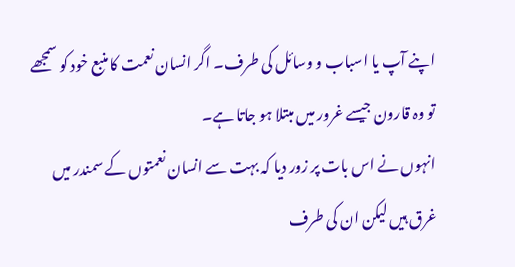اپنے آپ یا اسباب و وسائل کی طرف۔ اگر انسان نعمت کا منبع خود کو سمجھے تو وہ قارون جیسے غرور میں مبتلا ہو جاتا ہے۔
انہوں نے اس بات پر زور دیا کہ بہت سے انسان نعمتوں کے سمندر میں غرق ہیں لیکن ان کی طرف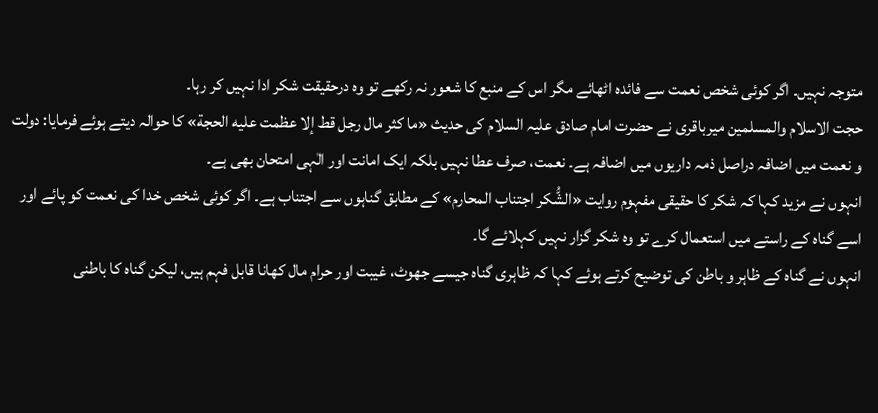متوجہ نہیں۔ اگر کوئی شخص نعمت سے فائدہ اٹھائے مگر اس کے منبع کا شعور نہ رکھے تو وہ درحقیقت شکر ادا نہیں کر رہا۔
حجت الاسلام والمسلمین میرباقری نے حضرت امام صادق علیہ السلام کی حدیث «ما کثر مال رجل قط إلا عظمت علیه الحجة» کا حوالہ دیتے ہوئے فرمایا: دولت و نعمت میں اضافہ دراصل ذمہ داریوں میں اضافہ ہے۔ نعمت، صرف عطا نہیں بلکہ ایک امانت اور الٰہی امتحان بھی ہے۔
انہوں نے مزید کہا کہ شکر کا حقیقی مفہوم روایت «الشُّکر اجتناب المحارم» کے مطابق گناہوں سے اجتناب ہے۔ اگر کوئی شخص خدا کی نعمت کو پائے اور اسے گناہ کے راستے میں استعمال کرے تو وہ شکر گزار نہیں کہلائے گا۔
انہوں نے گناہ کے ظاہر و باطن کی توضیح کرتے ہوئے کہا کہ ظاہری گناہ جیسے جھوٹ، غیبت اور حرام مال کھانا قابل فہم ہیں، لیکن گناہ کا باطنی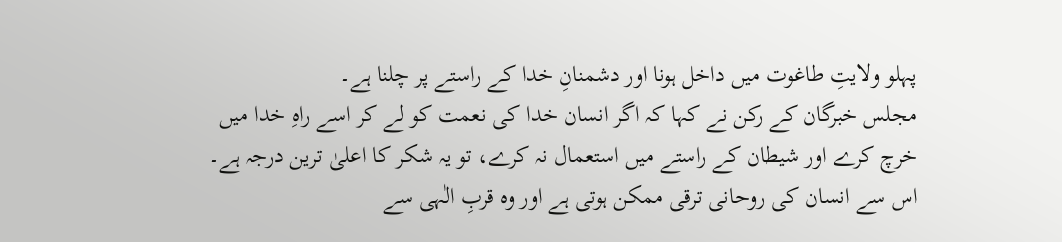پہلو ولایتِ طاغوت میں داخل ہونا اور دشمنانِ خدا کے راستے پر چلنا ہے۔
مجلس خبرگان کے رکن نے کہا کہ اگر انسان خدا کی نعمت کو لے کر اسے راہِ خدا میں خرچ کرے اور شیطان کے راستے میں استعمال نہ کرے، تو یہ شکر کا اعلیٰ ترین درجہ ہے۔ اس سے انسان کی روحانی ترقی ممکن ہوتی ہے اور وہ قربِ الٰہی سے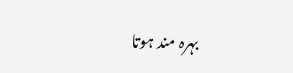بہرہ مند ہوتا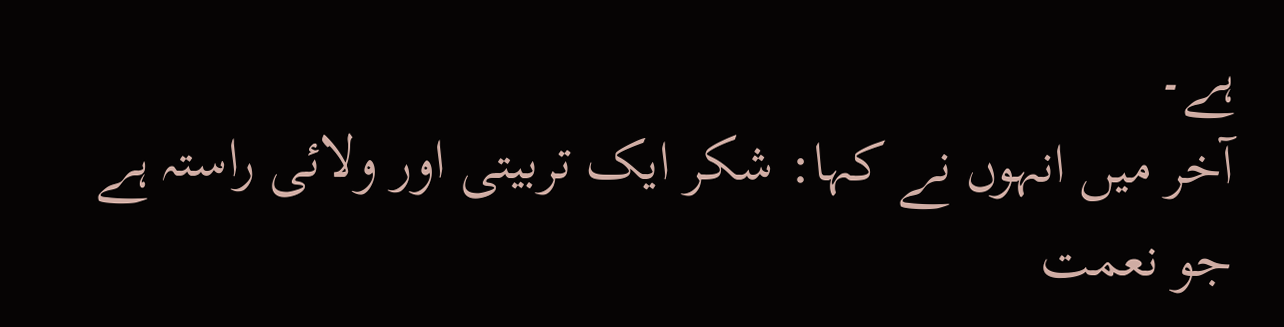ہے۔
آخر میں انہوں نے کہا: شکر ایک تربیتی اور ولائی راستہ ہے جو نعمت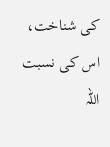کی شناخت، اس کی نسبت اللہ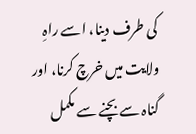کی طرف دینا، اسے راہِ ولایت میں خرچ کرنا، اور گناہ سے بچنے سے مکمل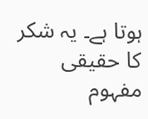ہوتا ہے۔ یہ شکر کا حقیقی مفہوم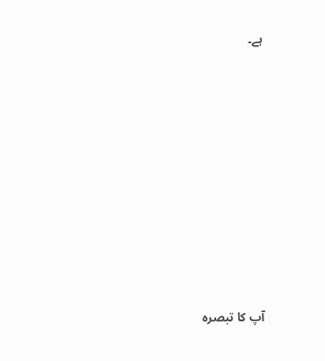ہے۔









آپ کا تبصرہ